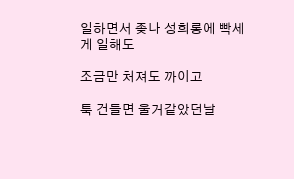일하면서 좆나 성희롱에 빡세게 일해도

조금만 처져도 까이고

툭 건들면 울거같았던날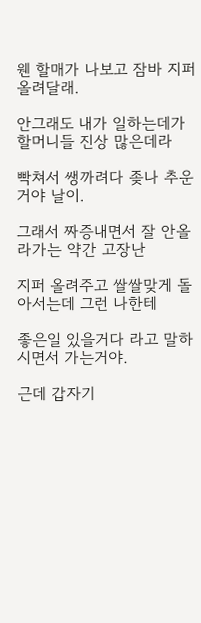웬 할매가 나보고 잠바 지퍼 올려달래.

안그래도 내가 일하는데가 할머니들 진상 많은데라

빡쳐서 쌩까려다 좆나 추운거야 날이.

그래서 짜증내면서 잘 안올라가는 약간 고장난

지퍼 올려주고 쌀쌀맞게 돌아서는데 그런 나한테

좋은일 있을거다 라고 말하시면서 가는거야.

근데 갑자기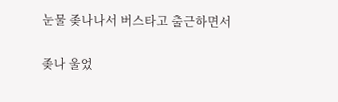눈물 좆나나서 버스타고 출근하면서

좆나 울었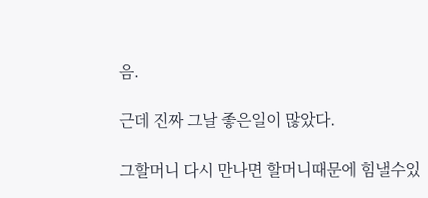음.

근데 진짜 그날 좋은일이 많았다.

그할머니 다시 만나면 할머니때문에 힘낼수있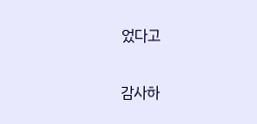었다고

감사하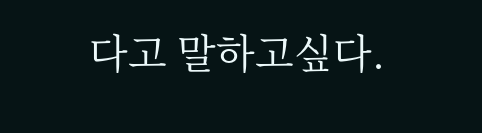다고 말하고싶다.